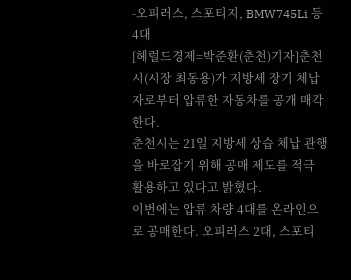-오피러스, 스포티지, BMW745Li 등 4대
[헤럴드경제=박준환(춘천)기자]춘천시(시장 최동용)가 지방세 장기 체납자로부터 압류한 자동차를 공개 매각한다.
춘천시는 21일 지방세 상습 체납 관행을 바로잡기 위해 공매 제도를 적극 활용하고 있다고 밝혔다.
이번에는 압류 차량 4대를 온라인으로 공매한다. 오피러스 2대, 스포티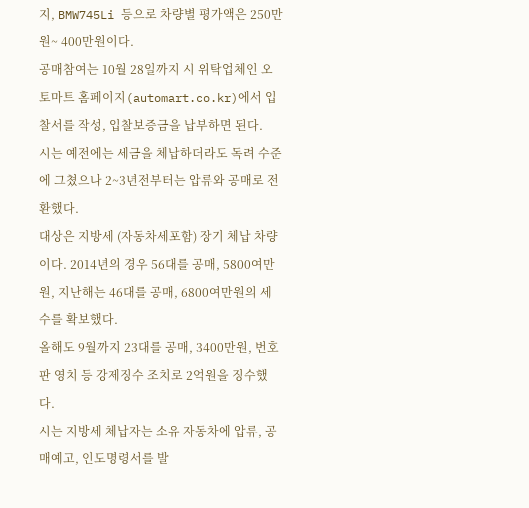지, BMW745Li 등으로 차량별 평가액은 250만원~ 400만원이다.
공매참여는 10월 28일까지 시 위탁업체인 오토마트 홈페이지(automart.co.kr)에서 입찰서를 작성, 입찰보증금을 납부하면 된다.
시는 예전에는 세금을 체납하더라도 독려 수준에 그쳤으나 2~3년전부터는 압류와 공매로 전환했다.
대상은 지방세 (자동차세포함) 장기 체납 차량이다. 2014년의 경우 56대를 공매, 5800여만원, 지난해는 46대를 공매, 6800여만원의 세수를 확보했다.
올해도 9월까지 23대를 공매, 3400만원, 번호판 영치 등 강제징수 조치로 2억원을 징수했다.
시는 지방세 체납자는 소유 자동차에 압류, 공매예고, 인도명령서를 발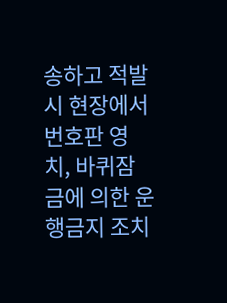송하고 적발 시 현장에서 번호판 영치, 바퀴잠금에 의한 운행금지 조치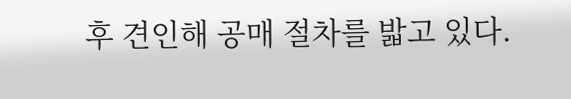후 견인해 공매 절차를 밟고 있다.